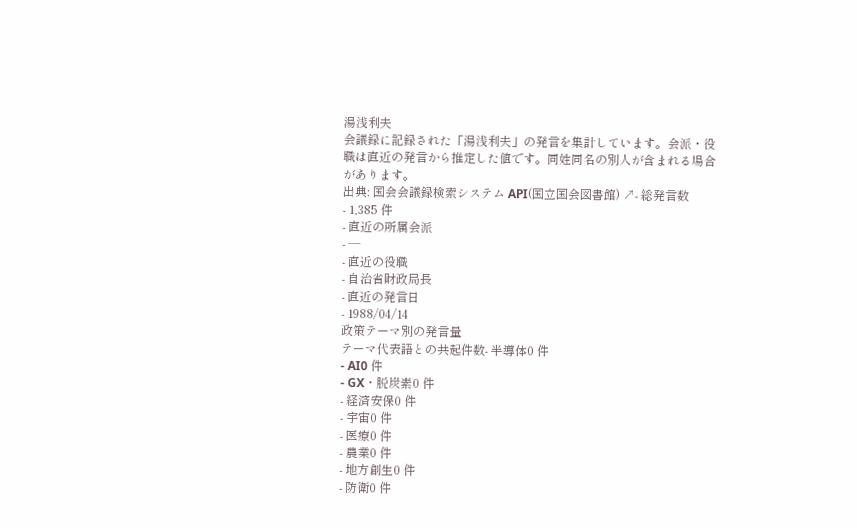湯浅利夫
会議録に記録された「湯浅利夫」の発言を集計しています。会派・役職は直近の発言から推定した値です。同姓同名の別人が含まれる場合があります。
出典: 国会会議録検索システム API(国立国会図書館) ↗- 総発言数
- 1,385 件
- 直近の所属会派
- —
- 直近の役職
- 自治省財政局長
- 直近の発言日
- 1988/04/14
政策テーマ別の発言量
テーマ代表語との共起件数- 半導体0 件
- AI0 件
- GX・脱炭素0 件
- 経済安保0 件
- 宇宙0 件
- 医療0 件
- 農業0 件
- 地方創生0 件
- 防衛0 件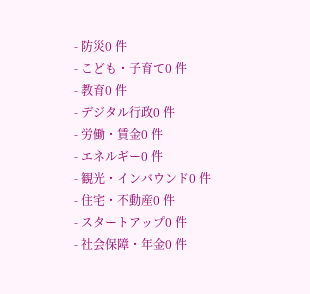- 防災0 件
- こども・子育て0 件
- 教育0 件
- デジタル行政0 件
- 労働・賃金0 件
- エネルギー0 件
- 観光・インバウンド0 件
- 住宅・不動産0 件
- スタートアップ0 件
- 社会保障・年金0 件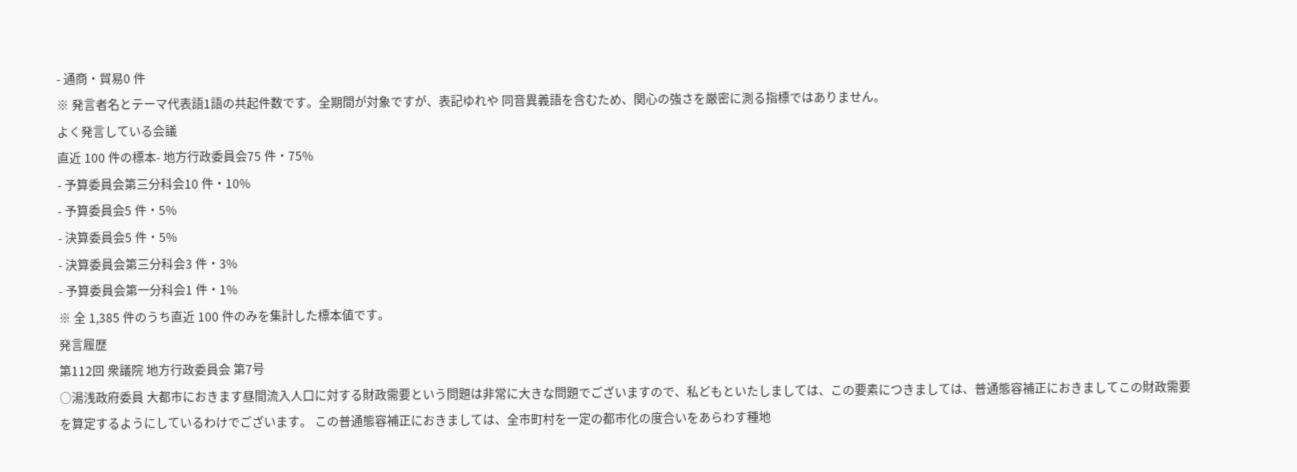- 通商・貿易0 件
※ 発言者名とテーマ代表語1語の共起件数です。全期間が対象ですが、表記ゆれや 同音異義語を含むため、関心の強さを厳密に測る指標ではありません。
よく発言している会議
直近 100 件の標本- 地方行政委員会75 件・75%
- 予算委員会第三分科会10 件・10%
- 予算委員会5 件・5%
- 決算委員会5 件・5%
- 決算委員会第三分科会3 件・3%
- 予算委員会第一分科会1 件・1%
※ 全 1,385 件のうち直近 100 件のみを集計した標本値です。
発言履歴
第112回 衆議院 地方行政委員会 第7号
○湯浅政府委員 大都市におきます昼間流入人口に対する財政需要という問題は非常に大きな問題でございますので、私どもといたしましては、この要素につきましては、普通態容補正におきましてこの財政需要を算定するようにしているわけでございます。 この普通態容補正におきましては、全市町村を一定の都市化の度合いをあらわす種地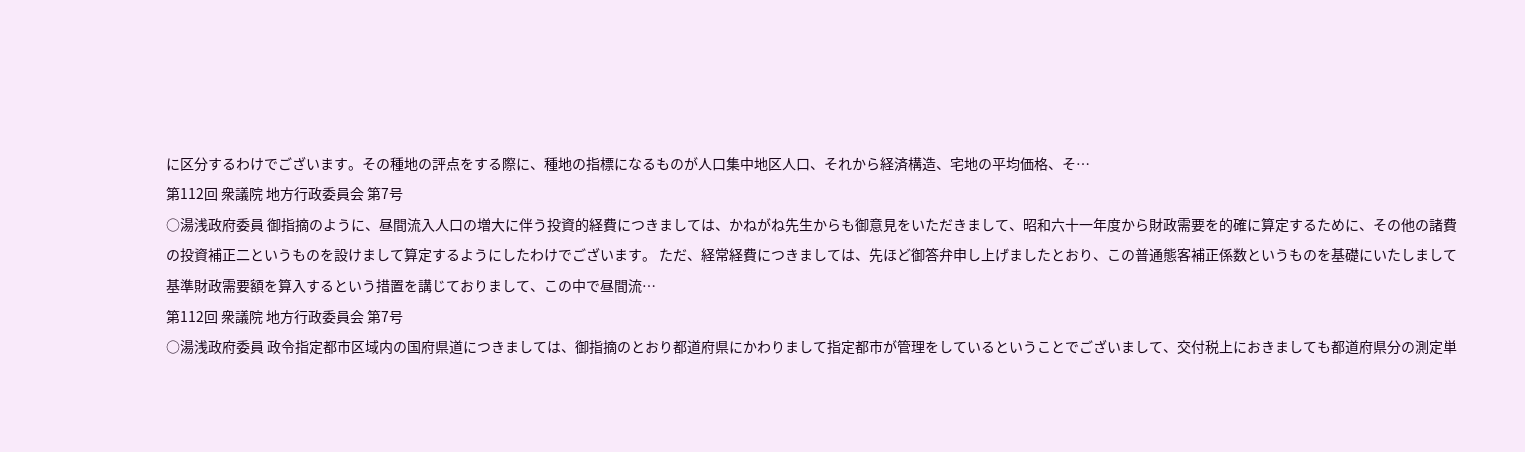に区分するわけでございます。その種地の評点をする際に、種地の指標になるものが人口集中地区人口、それから経済構造、宅地の平均価格、そ…
第112回 衆議院 地方行政委員会 第7号
○湯浅政府委員 御指摘のように、昼間流入人口の増大に伴う投資的経費につきましては、かねがね先生からも御意見をいただきまして、昭和六十一年度から財政需要を的確に算定するために、その他の諸費の投資補正二というものを設けまして算定するようにしたわけでございます。 ただ、経常経費につきましては、先ほど御答弁申し上げましたとおり、この普通態客補正係数というものを基礎にいたしまして基準財政需要額を算入するという措置を講じておりまして、この中で昼間流…
第112回 衆議院 地方行政委員会 第7号
○湯浅政府委員 政令指定都市区域内の国府県道につきましては、御指摘のとおり都道府県にかわりまして指定都市が管理をしているということでございまして、交付税上におきましても都道府県分の測定単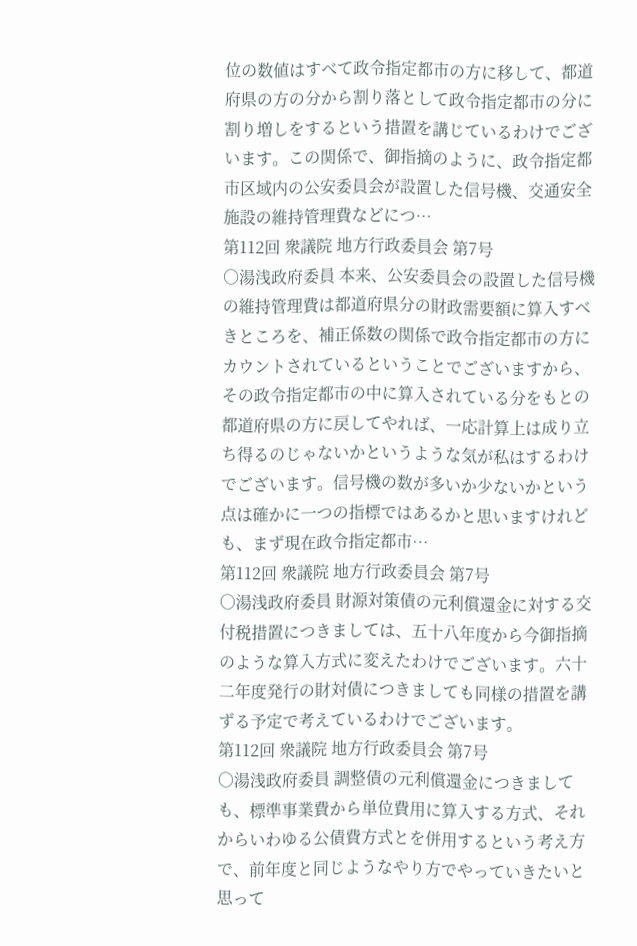位の数値はすべて政令指定都市の方に移して、都道府県の方の分から割り落として政令指定都市の分に割り増しをするという措置を講じているわけでございます。この関係で、御指摘のように、政令指定都市区域内の公安委員会が設置した信号機、交通安全施設の維持管理費などにつ…
第112回 衆議院 地方行政委員会 第7号
○湯浅政府委員 本来、公安委員会の設置した信号機の維持管理費は都道府県分の財政需要額に算入すべきところを、補正係数の関係で政令指定都市の方にカウントされているということでございますから、その政令指定都市の中に算入されている分をもとの都道府県の方に戻してやれば、一応計算上は成り立ち得るのじゃないかというような気が私はするわけでございます。信号機の数が多いか少ないかという点は確かに一つの指標ではあるかと思いますけれども、まず現在政令指定都市…
第112回 衆議院 地方行政委員会 第7号
○湯浅政府委員 財源対策債の元利償還金に対する交付税措置につきましては、五十八年度から今御指摘のような算入方式に変えたわけでございます。六十二年度発行の財対債につきましても同様の措置を講ずる予定で考えているわけでございます。
第112回 衆議院 地方行政委員会 第7号
○湯浅政府委員 調整債の元利償還金につきましても、標準事業費から単位費用に算入する方式、それからいわゆる公債費方式とを併用するという考え方で、前年度と同じようなやり方でやっていきたいと思って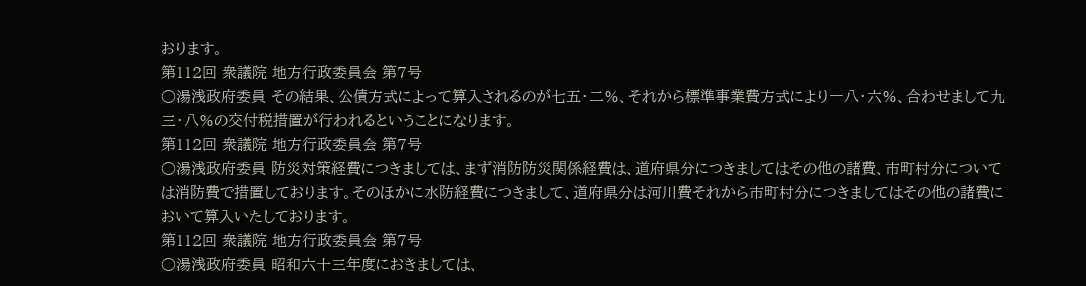おります。
第112回 衆議院 地方行政委員会 第7号
○湯浅政府委員 その結果、公債方式によって算入されるのが七五・二%、それから標準事業費方式により一八・六%、合わせまして九三・八%の交付税措置が行われるということになります。
第112回 衆議院 地方行政委員会 第7号
○湯浅政府委員 防災対策経費につきましては、まず消防防災関係経費は、道府県分につきましてはその他の諸費、市町村分については消防費で措置しております。そのほかに水防経費につきまして、道府県分は河川費それから市町村分につきましてはその他の諸費において算入いたしております。
第112回 衆議院 地方行政委員会 第7号
○湯浅政府委員 昭和六十三年度におきましては、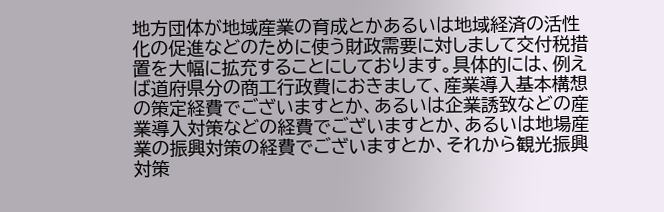地方団体が地域産業の育成とかあるいは地域経済の活性化の促進などのために使う財政需要に対しまして交付税措置を大幅に拡充することにしております。具体的には、例えば道府県分の商工行政費におきまして、産業導入基本構想の策定経費でございますとか、あるいは企業誘致などの産業導入対策などの経費でございますとか、あるいは地場産業の振興対策の経費でございますとか、それから観光振興対策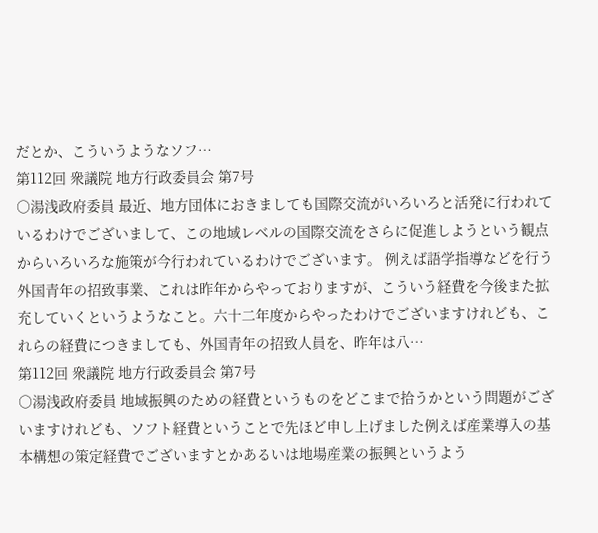だとか、こういうようなソフ…
第112回 衆議院 地方行政委員会 第7号
○湯浅政府委員 最近、地方団体におきましても国際交流がいろいろと活発に行われているわけでございまして、この地域レベルの国際交流をさらに促進しようという観点からいろいろな施策が今行われているわけでございます。 例えば語学指導などを行う外国青年の招致事業、これは昨年からやっておりますが、こういう経費を今後また拡充していくというようなこと。六十二年度からやったわけでございますけれども、これらの経費につきましても、外国青年の招致人員を、昨年は八…
第112回 衆議院 地方行政委員会 第7号
○湯浅政府委員 地域振興のための経費というものをどこまで拾うかという問題がございますけれども、ソフト経費ということで先ほど申し上げました例えば産業導入の基本構想の策定経費でございますとかあるいは地場産業の振興というよう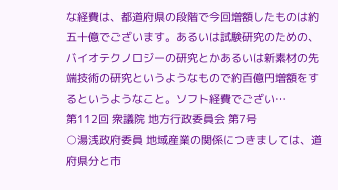な経費は、都道府県の段階で今回増額したものは約五十億でございます。あるいは試験研究のための、バイオテクノロジーの研究とかあるいは新素材の先端技術の研究というようなもので約百億円増額をするというようなこと。ソフト経費でござい…
第112回 衆議院 地方行政委員会 第7号
○湯浅政府委員 地域産業の関係につきましては、道府県分と市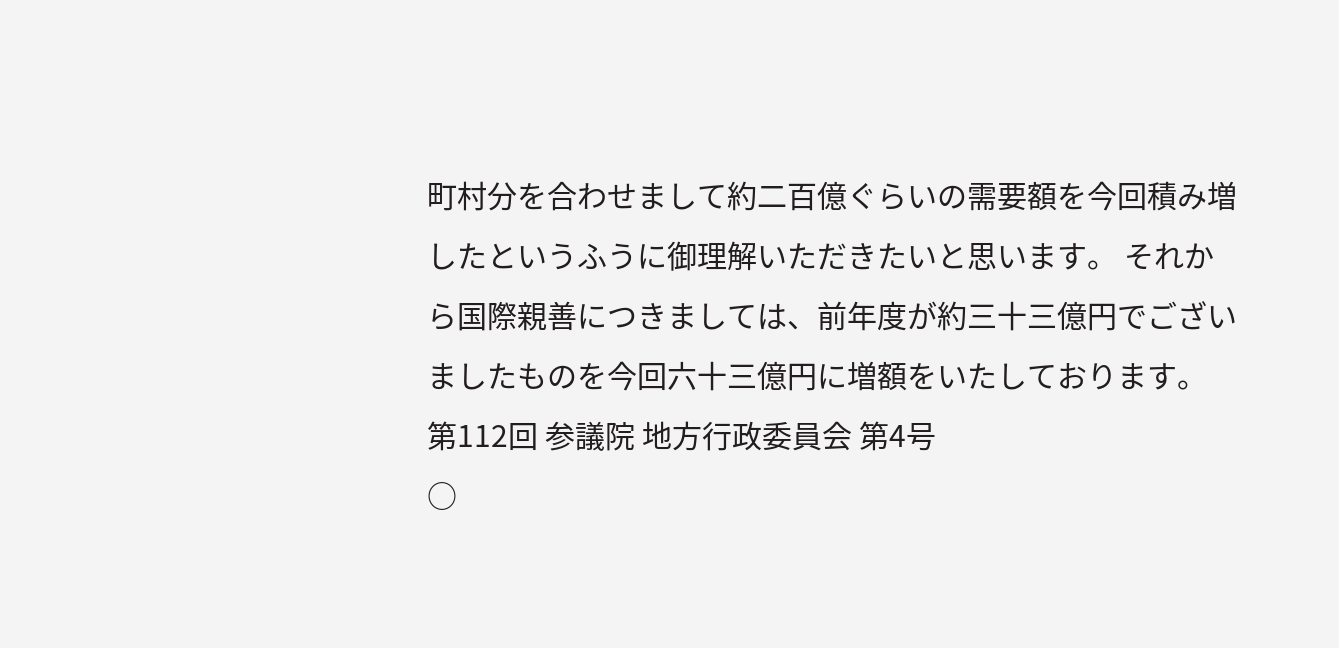町村分を合わせまして約二百億ぐらいの需要額を今回積み増したというふうに御理解いただきたいと思います。 それから国際親善につきましては、前年度が約三十三億円でございましたものを今回六十三億円に増額をいたしております。
第112回 参議院 地方行政委員会 第4号
○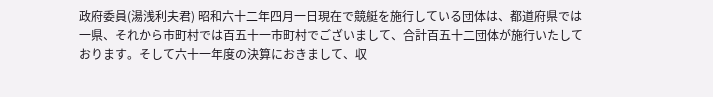政府委員(湯浅利夫君) 昭和六十二年四月一日現在で競艇を施行している団体は、都道府県では一県、それから市町村では百五十一市町村でございまして、合計百五十二団体が施行いたしております。そして六十一年度の決算におきまして、収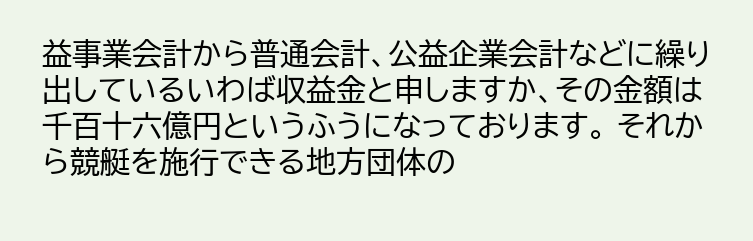益事業会計から普通会計、公益企業会計などに繰り出しているいわば収益金と申しますか、その金額は千百十六億円というふうになっております。 それから競艇を施行できる地方団体の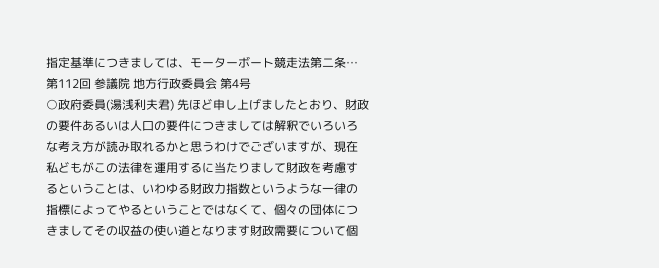指定基準につきましては、モーターボート競走法第二条…
第112回 参議院 地方行政委員会 第4号
○政府委員(湯浅利夫君) 先ほど申し上げましたとおり、財政の要件あるいは人口の要件につきましては解釈でいろいろな考え方が読み取れるかと思うわけでございますが、現在私どもがこの法律を運用するに当たりまして財政を考慮するということは、いわゆる財政力指数というような一律の指標によってやるということではなくて、個々の団体につきましてその収益の使い道となります財政需要について個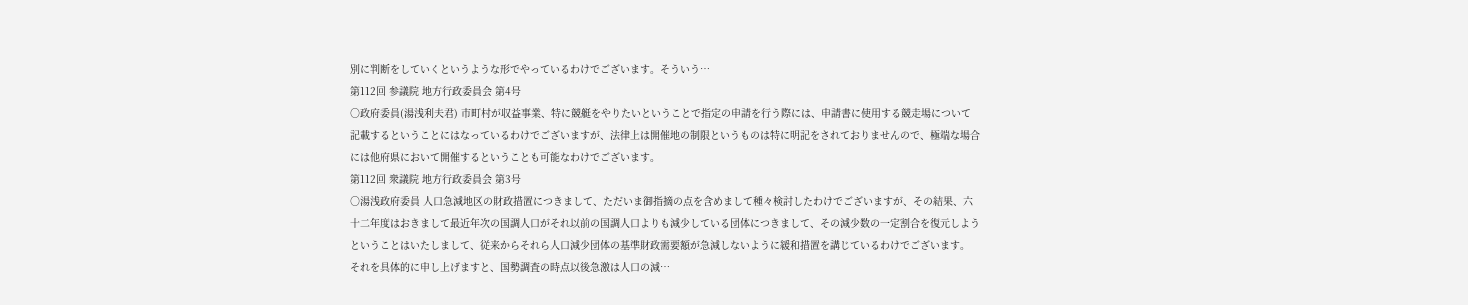別に判断をしていくというような形でやっているわけでございます。そういう…
第112回 参議院 地方行政委員会 第4号
○政府委員(湯浅利夫君) 市町村が収益事業、特に競艇をやりたいということで指定の申請を行う際には、申請書に使用する競走場について記載するということにはなっているわけでございますが、法律上は開催地の制限というものは特に明記をされておりませんので、極端な場合には他府県において開催するということも可能なわけでございます。
第112回 衆議院 地方行政委員会 第3号
○湯浅政府委員 人口急減地区の財政措置につきまして、ただいま御指摘の点を含めまして種々検討したわけでございますが、その結果、六十二年度はおきまして最近年次の国調人口がそれ以前の国調人口よりも減少している団体につきまして、その減少数の一定割合を復元しようということはいたしまして、従来からそれら人口減少団体の基準財政需要額が急減しないように緩和措置を講じているわけでございます。 それを具体的に申し上げますと、国勢調査の時点以後急激は人口の減…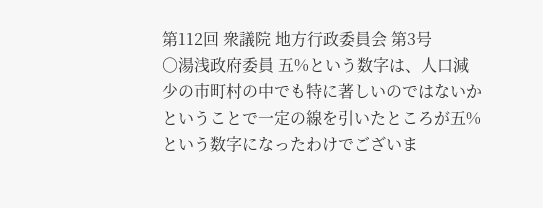第112回 衆議院 地方行政委員会 第3号
○湯浅政府委員 五%という数字は、人口減少の市町村の中でも特に著しいのではないかということで一定の線を引いたところが五%という数字になったわけでございま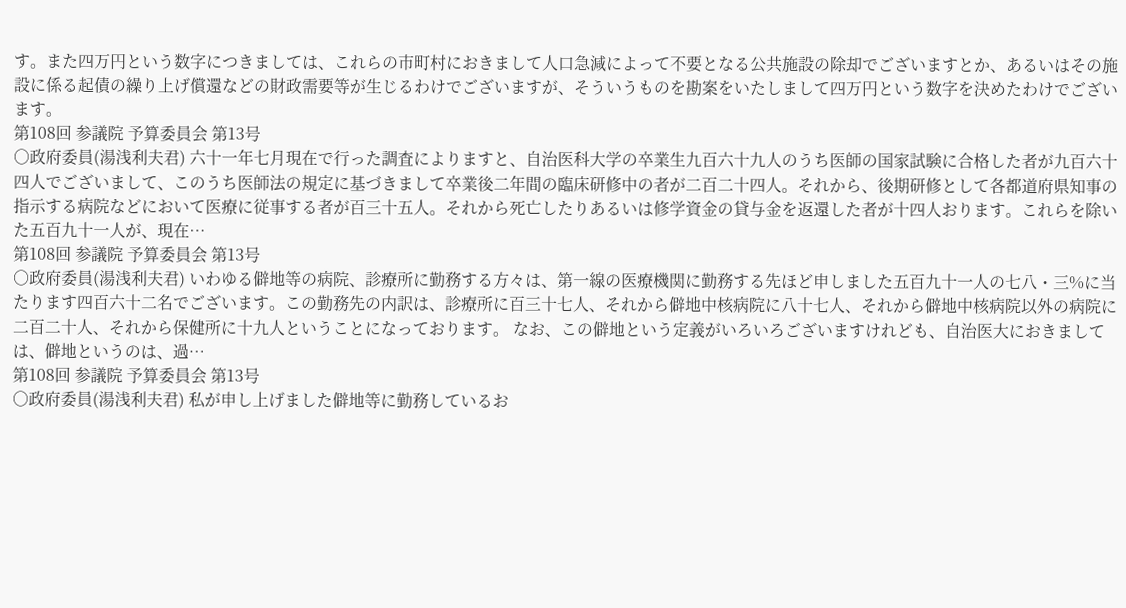す。また四万円という数字につきましては、これらの市町村におきまして人口急減によって不要となる公共施設の除却でございますとか、あるいはその施設に係る起債の繰り上げ償還などの財政需要等が生じるわけでございますが、そういうものを勘案をいたしまして四万円という数字を決めたわけでございます。
第108回 参議院 予算委員会 第13号
○政府委員(湯浅利夫君) 六十一年七月現在で行った調査によりますと、自治医科大学の卒業生九百六十九人のうち医師の国家試験に合格した者が九百六十四人でございまして、このうち医師法の規定に基づきまして卒業後二年間の臨床研修中の者が二百二十四人。それから、後期研修として各都道府県知事の指示する病院などにおいて医療に従事する者が百三十五人。それから死亡したりあるいは修学資金の貸与金を返還した者が十四人おります。これらを除いた五百九十一人が、現在…
第108回 参議院 予算委員会 第13号
○政府委員(湯浅利夫君) いわゆる僻地等の病院、診療所に勤務する方々は、第一線の医療機関に勤務する先ほど申しました五百九十一人の七八・三%に当たります四百六十二名でございます。この勤務先の内訳は、診療所に百三十七人、それから僻地中核病院に八十七人、それから僻地中核病院以外の病院に二百二十人、それから保健所に十九人ということになっております。 なお、この僻地という定義がいろいろございますけれども、自治医大におきましては、僻地というのは、過…
第108回 参議院 予算委員会 第13号
○政府委員(湯浅利夫君) 私が申し上げました僻地等に勤務しているお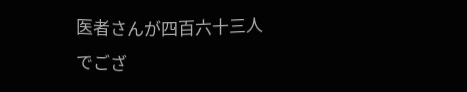医者さんが四百六十三人でござ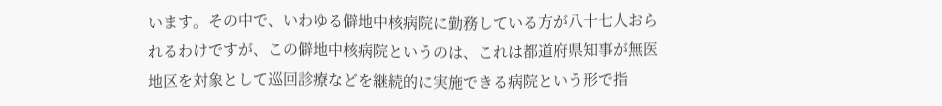います。その中で、いわゆる僻地中核病院に勤務している方が八十七人おられるわけですが、この僻地中核病院というのは、これは都道府県知事が無医地区を対象として巡回診療などを継続的に実施できる病院という形で指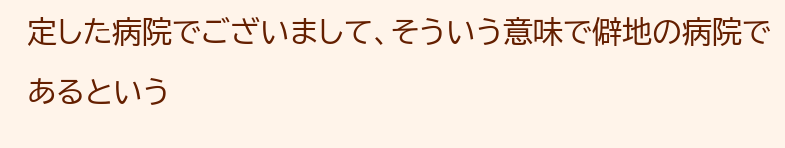定した病院でございまして、そういう意味で僻地の病院であるという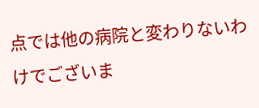点では他の病院と変わりないわけでございま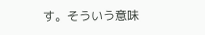す。そういう意味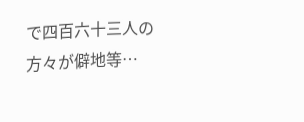で四百六十三人の方々が僻地等…